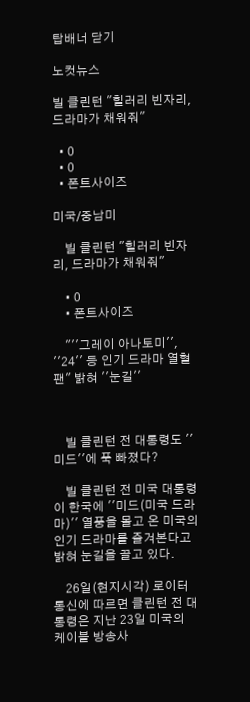탑배너 닫기

노컷뉴스

빌 클린턴 "힐러리 빈자리, 드라마가 채워줘"

  • 0
  • 0
  • 폰트사이즈

미국/중남미

    빌 클린턴 "힐러리 빈자리, 드라마가 채워줘"

    • 0
    • 폰트사이즈

    "''그레이 아나토미'', ''24'' 등 인기 드라마 열혈 팬" 밝혀 ''눈길''



    빌 클린턴 전 대통령도 ''미드''에 푹 빠졌다?

    빌 클린턴 전 미국 대통령이 한국에 ''미드(미국 드라마)'' 열풍을 몰고 온 미국의 인기 드라마를 즐겨본다고 밝혀 눈길을 끌고 있다.

    26일(현지시각) 로이터통신에 따르면 클린턴 전 대통령은 지난 23일 미국의 케이블 방송사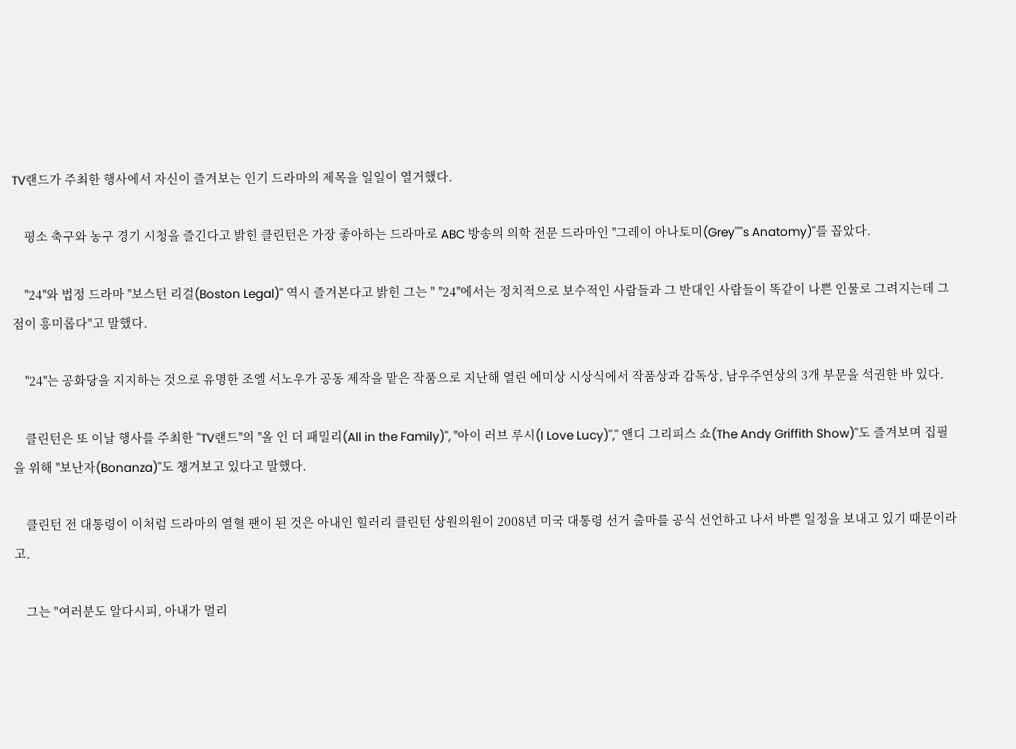TV랜드가 주최한 행사에서 자신이 즐겨보는 인기 드라마의 제목을 일일이 열거했다.

    평소 축구와 농구 경기 시청을 즐긴다고 밝힌 클린턴은 가장 좋아하는 드라마로 ABC 방송의 의학 전문 드라마인 ''그레이 아나토미(Grey''''s Anatomy)''를 꼽았다.

    ''24''와 법정 드라마 ''보스턴 리걸(Boston Legal)'' 역시 즐겨본다고 밝힌 그는 " ''24''에서는 정치적으로 보수적인 사람들과 그 반대인 사람들이 똑같이 나쁜 인물로 그려지는데 그 점이 흥미롭다"고 말했다.

    ''24''는 공화당을 지지하는 것으로 유명한 조엘 서노우가 공동 제작을 맡은 작품으로 지난해 열린 에미상 시상식에서 작품상과 감독상, 남우주연상의 3개 부문을 석권한 바 있다.

    클린턴은 또 이날 행사를 주최한 ''TV랜드''의 ''올 인 더 패밀리(All in the Family)'', ''아이 러브 루시(I Love Lucy)'','' 앤디 그리피스 쇼(The Andy Griffith Show)''도 즐겨보며 집필을 위해 ''보난자(Bonanza)''도 챙겨보고 있다고 말했다.

    클린턴 전 대통령이 이처럼 드라마의 열혈 팬이 된 것은 아내인 힐러리 클린턴 상원의원이 2008년 미국 대통령 선거 출마를 공식 선언하고 나서 바쁜 일정을 보내고 있기 때문이라고.

    그는 "여러분도 알다시피, 아내가 멀리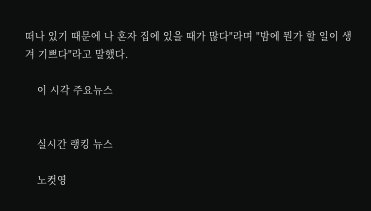떠나 있기 때문에 나 혼자 집에 있을 때가 많다"라며 "밤에 뭔가 할 일이 생겨 기쁘다"라고 말했다.

    이 시각 주요뉴스


    실시간 랭킹 뉴스

    노컷영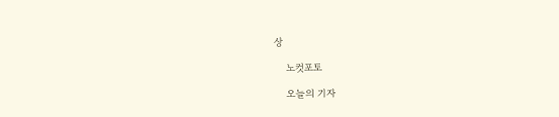상

    노컷포토

    오늘의 기자